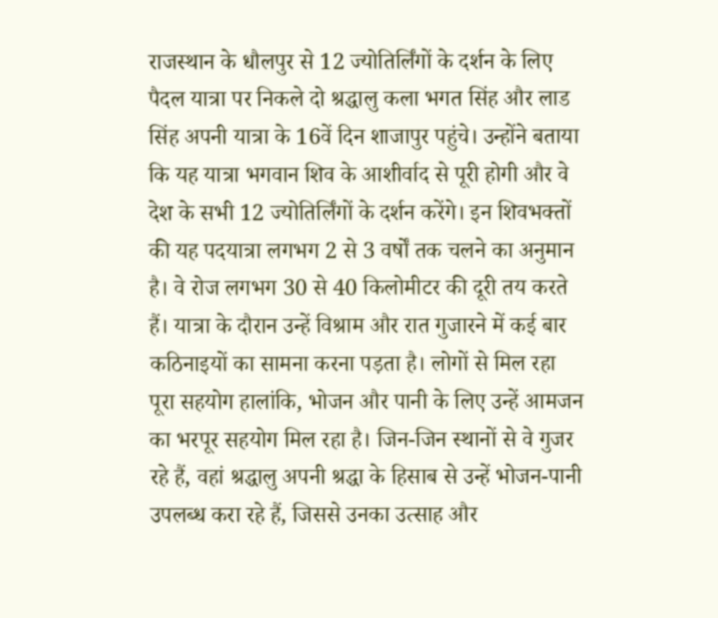राजस्थान के धौलपुर से 12 ज्योतिर्लिंगों के दर्शन के लिए पैदल यात्रा पर निकले दो श्रद्धालु कला भगत सिंह और लाड सिंह अपनी यात्रा के 16वें दिन शाजापुर पहुंचे। उन्होंने बताया कि यह यात्रा भगवान शिव के आशीर्वाद से पूरी होगी और वे देश के सभी 12 ज्योतिर्लिंगों के दर्शन करेंगे। इन शिवभक्तों की यह पदयात्रा लगभग 2 से 3 वर्षों तक चलने का अनुमान है। वे रोज लगभग 30 से 40 किलोमीटर की दूरी तय करते हैं। यात्रा के दौरान उन्हें विश्राम और रात गुजारने में कई बार कठिनाइयों का सामना करना पड़ता है। लोगों से मिल रहा पूरा सहयोग हालांकि, भोजन और पानी के लिए उन्हें आमजन का भरपूर सहयोग मिल रहा है। जिन-जिन स्थानों से वे गुजर रहे हैं, वहां श्रद्धालु अपनी श्रद्धा के हिसाब से उन्हें भोजन-पानी उपलब्ध करा रहे हैं, जिससे उनका उत्साह और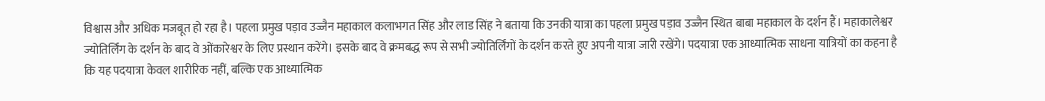विश्वास और अधिक मजबूत हो रहा है। पहला प्रमुख पड़ाव उज्जैन महाकाल कलाभगत सिंह और लाड सिंह ने बताया कि उनकी यात्रा का पहला प्रमुख पड़ाव उज्जैन स्थित बाबा महाकाल के दर्शन हैं। महाकालेश्वर ज्योतिर्लिंग के दर्शन के बाद वे ओंकारेश्वर के लिए प्रस्थान करेंगे। इसके बाद वे क्रमबद्ध रूप से सभी ज्योतिर्लिंगों के दर्शन करते हुए अपनी यात्रा जारी रखेंगे। पदयात्रा एक आध्यात्मिक साधना यात्रियों का कहना है कि यह पदयात्रा केवल शारीरिक नहीं, बल्कि एक आध्यात्मिक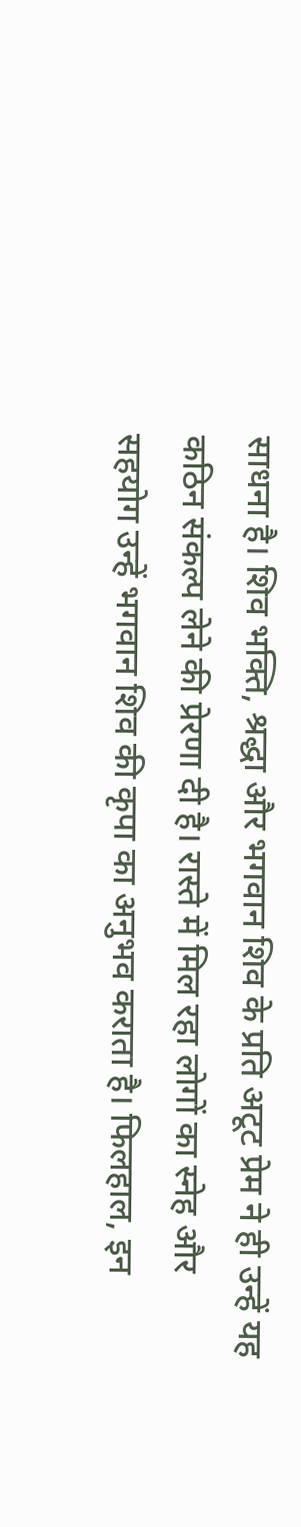साधना है। शिव भक्ति, श्रद्धा और भगवान शिव के प्रति अटूट प्रेम ने ही उन्हें यह कठिन संकल्प लेने की प्रेरणा दी है। रास्ते में मिल रहा लोगों का स्नेह और सहयोग उन्हें भगवान शिव की कृपा का अनुभव कराता है। फिलहाल, इन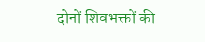दोनों शिवभक्तों की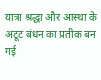यात्रा श्रद्धा और आस्था के अटूट बंधन का प्रतीक बन गई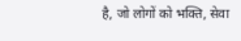है, जो लोगों को भक्ति, सेवा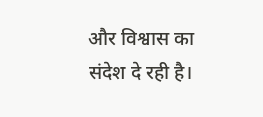और विश्वास का संदेश दे रही है।